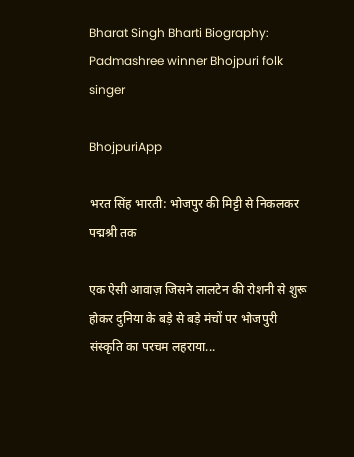Bharat Singh Bharti Biography: Padmashree winner Bhojpuri folk singer

BhojpuriApp

भरत सिंह भारती: भोजपुर की मिट्टी से निकलकर पद्मश्री तक

एक ऐसी आवाज़ जिसने लालटेन की रोशनी से शुरू होकर दुनिया के बड़े से बड़े मंचों पर भोजपुरी संस्कृति का परचम लहराया...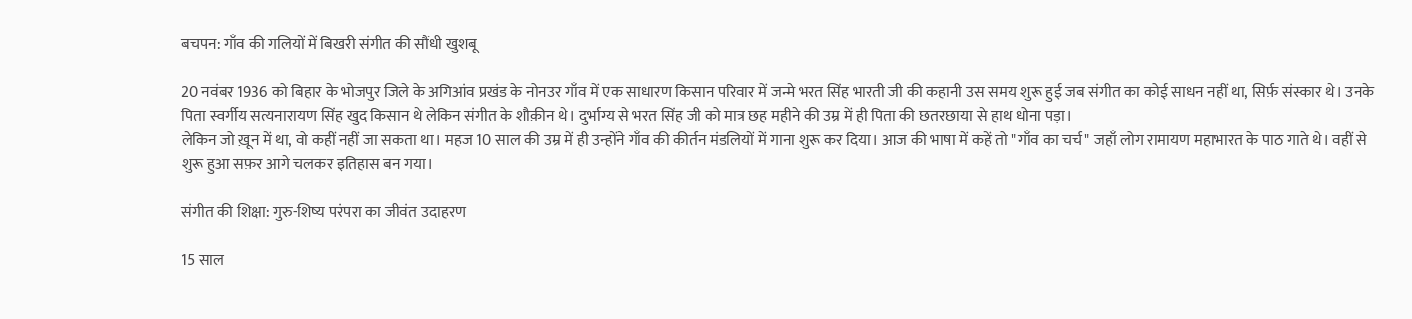बचपन: गाँव की गलियों में बिखरी संगीत की सौंधी खुशबू

20 नवंबर 1936 को बिहार के भोजपुर जिले के अगिआंव प्रखंड के नोनउर गाँव में एक साधारण किसान परिवार में जन्मे भरत सिंह भारती जी की कहानी उस समय शुरू हुई जब संगीत का कोई साधन नहीं था, सिर्फ़ संस्कार थे। उनके पिता स्वर्गीय सत्यनारायण सिंह खुद किसान थे लेकिन संगीत के शौक़ीन थे। दुर्भाग्य से भरत सिंह जी को मात्र छह महीने की उम्र में ही पिता की छतरछाया से हाथ धोना पड़ा।
लेकिन जो ख़ून में था, वो कहीं नहीं जा सकता था। महज 10 साल की उम्र में ही उन्होंने गाँव की कीर्तन मंडलियों में गाना शुरू कर दिया। आज की भाषा में कहें तो "गाँव का चर्च" जहाँ लोग रामायण महाभारत के पाठ गाते थे। वहीं से शुरू हुआ सफ़र आगे चलकर इतिहास बन गया।

संगीत की शिक्षा: गुरु-शिष्य परंपरा का जीवंत उदाहरण

15 साल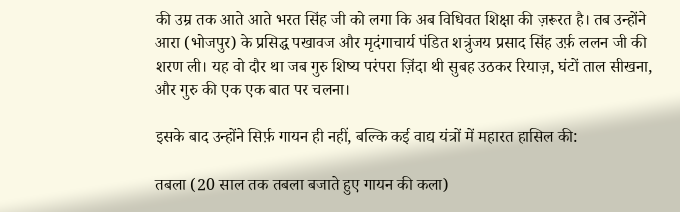की उम्र तक आते आते भरत सिंह जी को लगा कि अब विधिवत शिक्षा की ज़रूरत है। तब उन्होंने आरा (भोजपुर) के प्रसिद्ध पखावज और मृदंगाचार्य पंडित शत्रुंजय प्रसाद सिंह उर्फ़ ललन जी की शरण ली। यह वो दौर था जब गुरु शिष्य परंपरा ज़िंदा थी सुबह उठकर रियाज़, घंटों ताल सीखना, और गुरु की एक एक बात पर चलना।

इसके बाद उन्होंने सिर्फ़ गायन ही नहीं, बल्कि कई वाद्य यंत्रों में महारत हासिल की:

तबला (20 साल तक तबला बजाते हुए गायन की कला)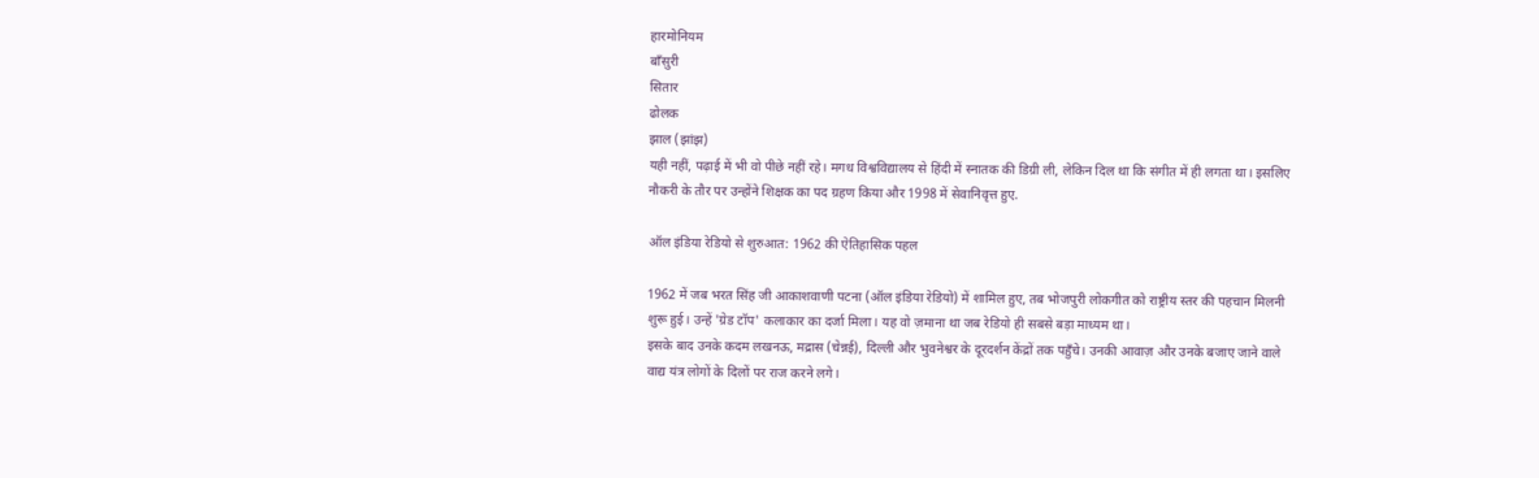हारमोनियम
बाँसुरी
सितार
ढोलक
झाल (झांझ)
यही नहीं, पढ़ाई में भी वो पीछे नहीं रहे। मगध विश्वविद्यालय से हिंदी में स्नातक की डिग्री ली, लेकिन दिल था कि संगीत में ही लगता था। इसलिए नौकरी के तौर पर उन्होंने शिक्षक का पद ग्रहण किया और 1998 में सेवानिवृत्त हुए.

ऑल इंडिया रेडियो से शुरुआत: 1962 की ऐतिहासिक पहल

1962 में जब भरत सिंह जी आकाशवाणी पटना (ऑल इंडिया रेडियो) में शामिल हुए, तब भोजपुरी लोकगीत को राष्ट्रीय स्तर की पहचान मिलनी शुरू हुई। उन्हें 'ग्रेड टॉप' कलाकार का दर्जा मिला। यह वो ज़माना था जब रेडियो ही सबसे बड़ा माध्यम था।
इसके बाद उनके कदम लखनऊ, मद्रास (चेन्नई), दिल्ली और भुवनेश्वर के दूरदर्शन केंद्रों तक पहुँचे। उनकी आवाज़ और उनके बजाए जाने वाले वाद्य यंत्र लोगों के दिलों पर राज करने लगे।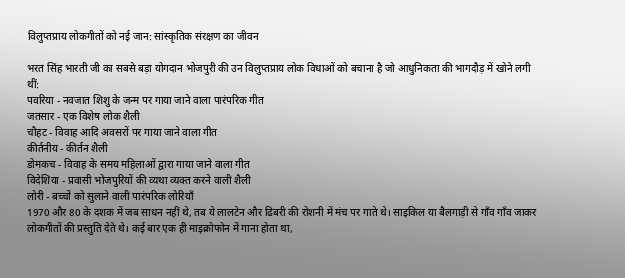विलुप्तप्राय लोकगीतों को नई जान: सांस्कृतिक संरक्षण का जीवन

भरत सिंह भारती जी का सबसे बड़ा योगदान भोजपुरी की उन विलुप्तप्राय लोक विधाओं को बचाना है जो आधुनिकता की भागदौड़ में खोने लगी थीं:
पवरिया - नवजात शिशु के जन्म पर गाया जाने वाला पारंपरिक गीत
जतसार - एक विशेष लोक शैली
चौहट - विवाह आदि अवसरों पर गाया जाने वाला गीत
कीर्तनीय - कीर्तन शैली
डोमकच - विवाह के समय महिलाओं द्वारा गाया जाने वाला गीत
विदेशिया - प्रवासी भोजपुरियों की व्यथा व्यक्त करने वाली शैली
लोरी - बच्चों को सुलाने वाली पारंपरिक लोरियाँ
1970 और 80 के दशक में जब साधन नहीं थे, तब ये लालटेन और ढिबरी की रोशनी में मंच पर गाते थे। साइकिल या बैलगाड़ी से गाँव गाँव जाकर लोकगीतों की प्रस्तुति देते थे। कई बार एक ही माइक्रोफोन में गाना होता था,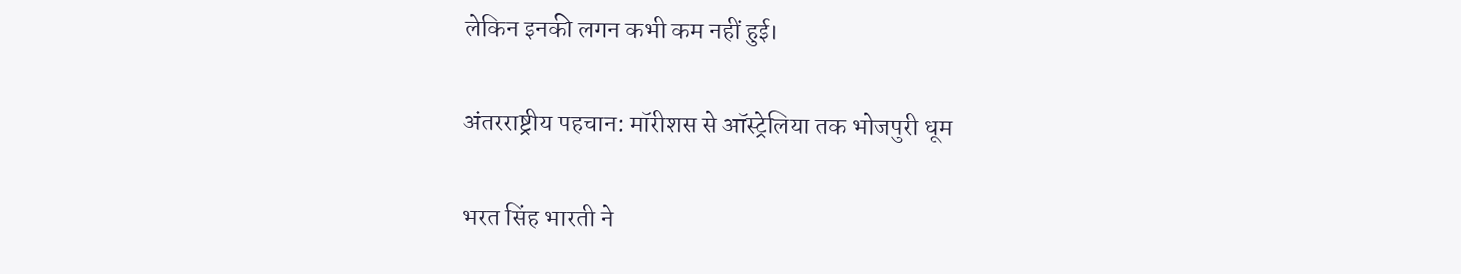लेकिन इनकी लगन कभी कम नहीं हुई।

अंतरराष्ट्रीय पहचान: मॉरीशस से ऑस्ट्रेलिया तक भोजपुरी धूम

भरत सिंह भारती ने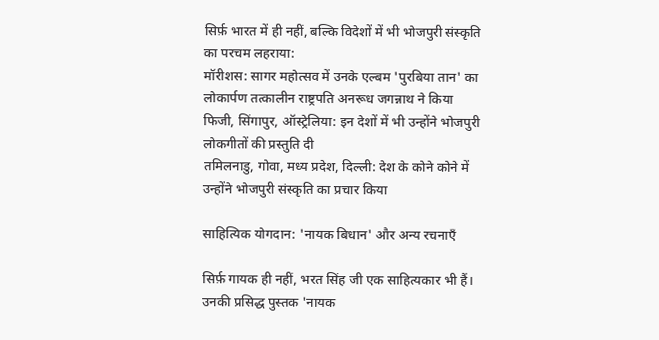सिर्फ़ भारत में ही नहीं, बल्कि विदेशों में भी भोजपुरी संस्कृति का परचम लहराया:
मॉरीशस: सागर महोत्सव में उनके एल्बम 'पुरबिया तान' का लोकार्पण तत्कालीन राष्ट्रपति अनरूध जगन्नाथ ने किया
फिजी, सिंगापुर, ऑस्ट्रेलिया: इन देशों में भी उन्होंने भोजपुरी लोकगीतों की प्रस्तुति दी
तमिलनाडु, गोवा, मध्य प्रदेश, दिल्ली: देश के कोने कोने में उन्होंने भोजपुरी संस्कृति का प्रचार किया

साहित्यिक योगदान: 'नायक बिधान' और अन्य रचनाएँ

सिर्फ़ गायक ही नहीं, भरत सिंह जी एक साहित्यकार भी हैं। उनकी प्रसिद्ध पुस्तक 'नायक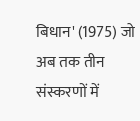बिधान' (1975) जो अब तक तीन संस्करणों में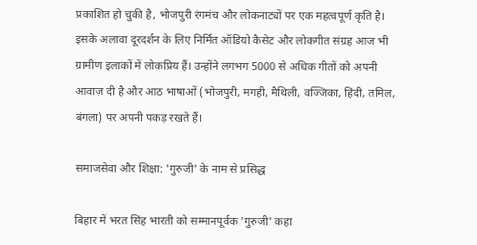प्रकाशित हो चुकी है, भोजपुरी रंगमंच और लोकनाट्यों पर एक महत्वपूर्ण कृति है।
इसके अलावा दूरदर्शन के लिए निर्मित ऑडियो कैसेट और लोकगीत संग्रह आज भी ग्रामीण इलाकों में लोकप्रिय हैं। उन्होंने लगभग 5000 से अधिक गीतों को अपनी आवाज़ दी है और आठ भाषाओं (भोजपुरी, मगही, मैथिली, वज्जिका, हिंदी, तमिल, बंगला) पर अपनी पकड़ रखते हैं।

समाजसेवा और शिक्षा: 'गुरुजी' के नाम से प्रसिद्ध

बिहार में भरत सिंह भारती को सम्मानपूर्वक 'गुरुजी' कहा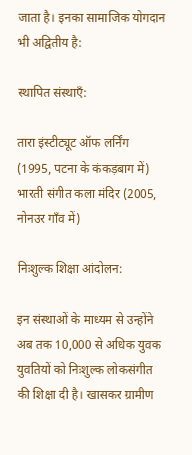जाता है। इनका सामाजिक योगदान भी अद्वितीय है:

स्थापित संस्थाएँ:

तारा इंस्टीट्यूट ऑफ लर्निंग (1995, पटना के कंकड़बाग में)
भारती संगीत कला मंदिर (2005, नोनउर गाँव में)

निःशुल्क शिक्षा आंदोलन:

इन संस्थाओं के माध्यम से उन्होंने अब तक 10,000 से अधिक युवक युवतियों को निःशुल्क लोकसंगीत की शिक्षा दी है। खासकर ग्रामीण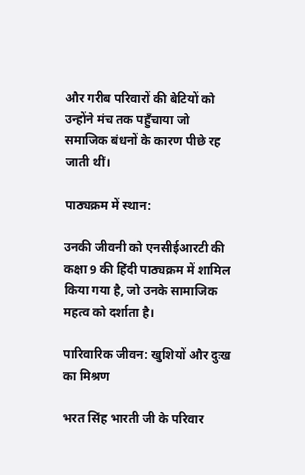और गरीब परिवारों की बेटियों को उन्होंने मंच तक पहुँचाया जो समाजिक बंधनों के कारण पीछे रह जाती थीं।

पाठ्यक्रम में स्थान:

उनकी जीवनी को एनसीईआरटी की कक्षा 9 की हिंदी पाठ्यक्रम में शामिल किया गया है, जो उनके सामाजिक महत्व को दर्शाता है।

पारिवारिक जीवन: खुशियों और दुःख का मिश्रण

भरत सिंह भारती जी के परिवार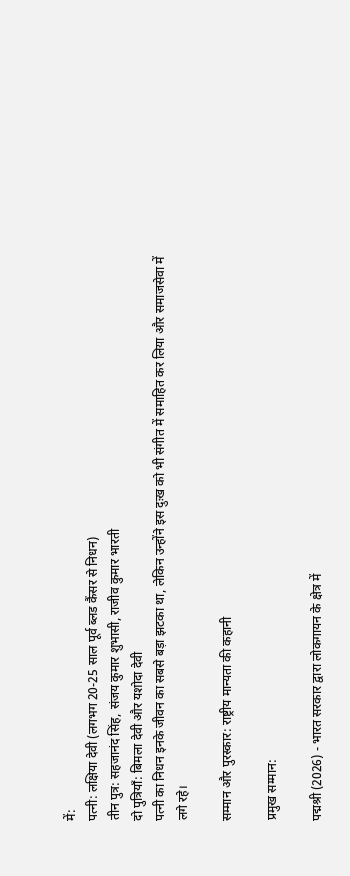में:
पत्नी: लक्षिया देवी (लगभग 20-25 साल पूर्व ब्लड कैंसर से निधन)
तीन पुत्र: सहजानंद सिंह, संजय कुमार शुभासी, राजीव कुमार भारती
दो पुत्रियाँ: बिमला देवी और यशोदा देवी
पत्नी का निधन इनके जीवन का सबसे बड़ा झटका था, लेकिन उन्होंने इस दुःख को भी संगीत में समाहित कर लिया और समाजसेवा में लगे रहे।

सम्मान और पुरस्कार: राष्ट्रीय मान्यता की कहानी

प्रमुख सम्मान:

पद्मश्री (2026) - भारत सरकार द्वारा लोकगायन के क्षेत्र में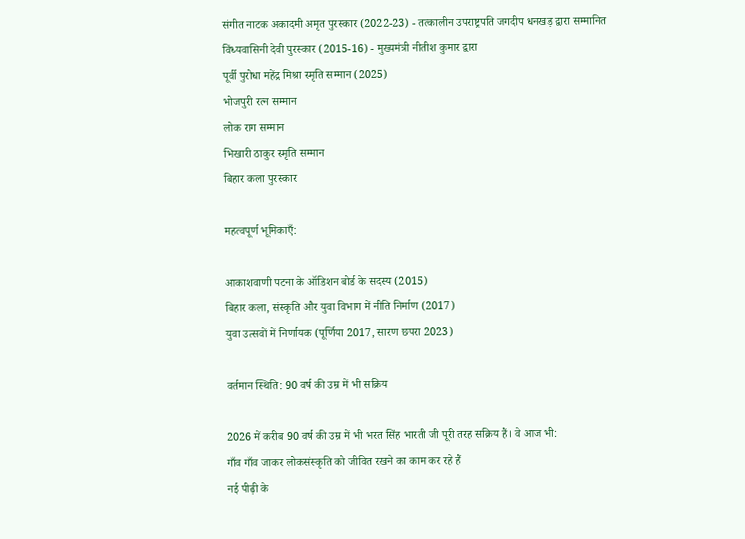संगीत नाटक अकादमी अमृत पुरस्कार (2022-23) - तत्कालीन उपराष्ट्रपति जगदीप धनखड़ द्वारा सम्मानित
विंध्यवासिनी देवी पुरस्कार (2015-16) - मुख्यमंत्री नीतीश कुमार द्वारा
पूर्वी पुरोधा महेंद्र मिश्रा स्मृति सम्मान (2025)
भोजपुरी रत्न सम्मान
लोक राग सम्मान
भिखारी ठाकुर स्मृति सम्मान
बिहार कला पुरस्कार

महत्वपूर्ण भूमिकाएँ:

आकाशवाणी पटना के ऑडिशन बोर्ड के सदस्य (2015)
बिहार कला, संस्कृति और युवा विभाग में नीति निर्माण (2017)
युवा उत्सवों में निर्णायक (पूर्णिया 2017, सारण छपरा 2023)

वर्तमान स्थिति: 90 वर्ष की उम्र में भी सक्रिय

2026 में करीब 90 वर्ष की उम्र में भी भरत सिंह भारती जी पूरी तरह सक्रिय हैं। वे आज भी:
गाँव गाँव जाकर लोकसंस्कृति को जीवित रखने का काम कर रहे हैं
नई पीढ़ी के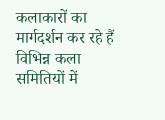कलाकारों का मार्गदर्शन कर रहे हैं
विभिन्न कला समितियों में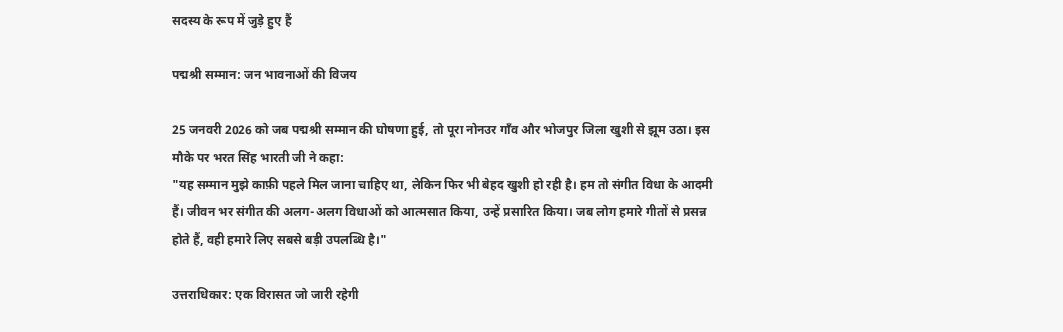सदस्य के रूप में जुड़े हुए हैं

पद्मश्री सम्मान: जन भावनाओं की विजय

25 जनवरी 2026 को जब पद्मश्री सम्मान की घोषणा हुई, तो पूरा नोनउर गाँव और भोजपुर जिला खुशी से झूम उठा। इस मौके पर भरत सिंह भारती जी ने कहा:
"यह सम्मान मुझे काफ़ी पहले मिल जाना चाहिए था, लेकिन फिर भी बेहद खुशी हो रही है। हम तो संगीत विधा के आदमी हैं। जीवन भर संगीत की अलग-अलग विधाओं को आत्मसात किया, उन्हें प्रसारित किया। जब लोग हमारे गीतों से प्रसन्न होते हैं, वही हमारे लिए सबसे बड़ी उपलब्धि है।"

उत्तराधिकार: एक विरासत जो जारी रहेगी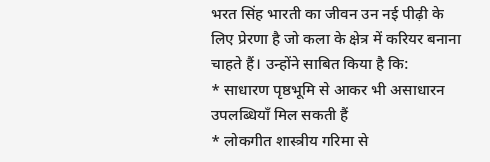भरत सिंह भारती का जीवन उन नई पीढ़ी के लिए प्रेरणा है जो कला के क्षेत्र में करियर बनाना चाहते हैं। उन्होंने साबित किया है कि:
* साधारण पृष्ठभूमि से आकर भी असाधारन उपलब्धियाँ मिल सकती हैं
* लोकगीत शास्त्रीय गरिमा से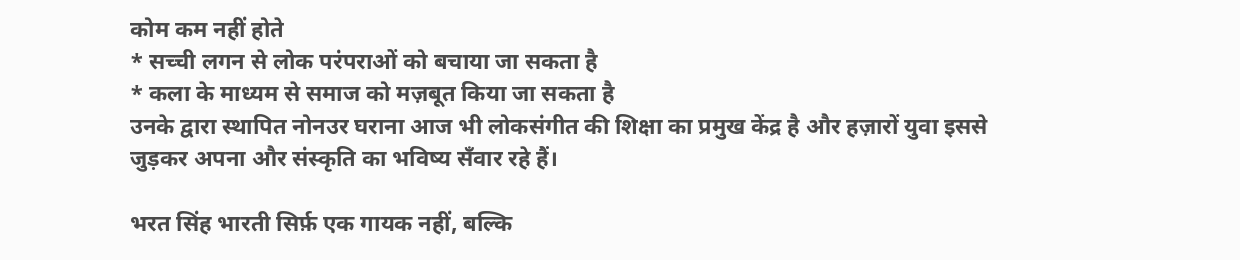कोम कम नहीं होते
* सच्ची लगन से लोक परंपराओं को बचाया जा सकता है
* कला के माध्यम से समाज को मज़बूत किया जा सकता है
उनके द्वारा स्थापित नोनउर घराना आज भी लोकसंगीत की शिक्षा का प्रमुख केंद्र है और हज़ारों युवा इससे जुड़कर अपना और संस्कृति का भविष्य सँवार रहे हैं।

भरत सिंह भारती सिर्फ़ एक गायक नहीं, बल्कि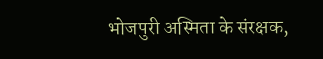भोजपुरी अस्मिता के संरक्षक,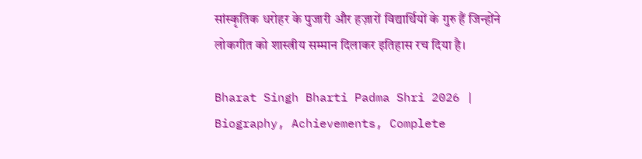सांस्कृतिक धरोहर के पुजारी और हज़ारों विद्यार्थियों के गुरु हैं जिन्होंने लोकगीत को शास्त्रीय सम्मान दिलाकर इतिहास रच दिया है।

Bharat Singh Bharti Padma Shri 2026 | Biography, Achievements, Complete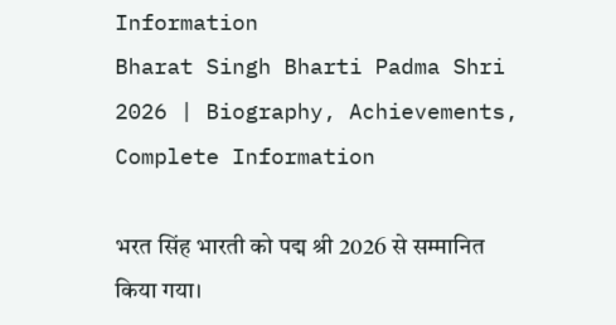Information
Bharat Singh Bharti Padma Shri 2026 | Biography, Achievements, Complete Information

भरत सिंह भारती को पद्म श्री 2026 से सम्मानित किया गया।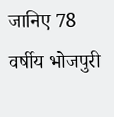जानिए 78 वर्षीय भोजपुरी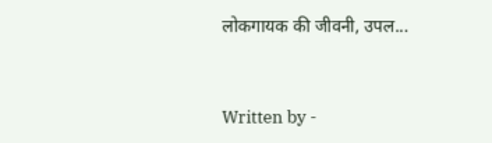लोकगायक की जीवनी, उपल...


Written by -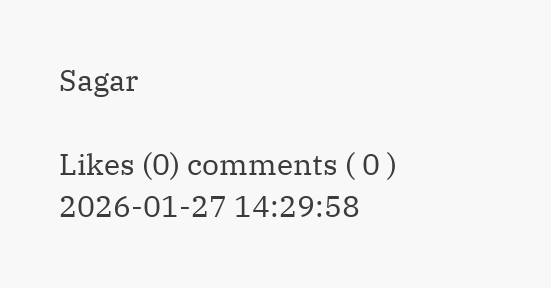Sagar

Likes (0) comments ( 0 )
2026-01-27 14:29:58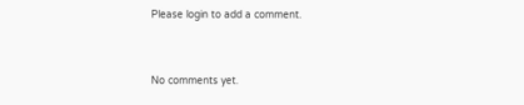Please login to add a comment.


No comments yet.